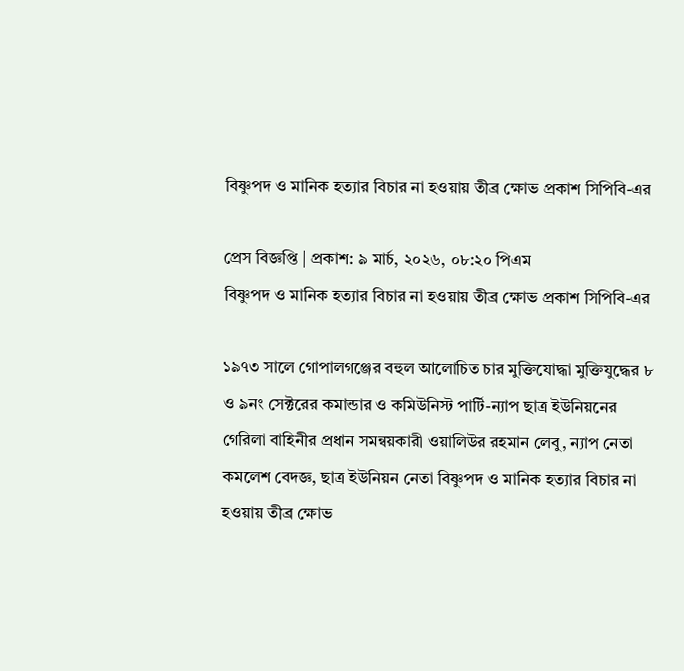বিষ্ণুপদ ও মানিক হত্যার বিচার না হওয়ায় তীব্র ক্ষোভ প্রকাশ সিপিবি-এর

প্রেস বিজ্ঞপ্তি | প্রকাশ: ৯ মার্চ, ২০২৬, ০৮:২০ পিএম
বিষ্ণুপদ ও মানিক হত্যার বিচার না হওয়ায় তীব্র ক্ষোভ প্রকাশ সিপিবি-এর

১৯৭৩ সালে গোপালগঞ্জের বহুল আলোচিত চার মুক্তিযোদ্ধা মুক্তিযুদ্ধের ৮ ও ৯নং সেক্টরের কমান্ডার ও কমিউনিস্ট পার্টি-ন্যাপ ছাত্র ইউনিয়নের গেরিলা বাহিনীর প্রধান সমন্বয়কারী ওয়ালিউর রহমান লেবু, ন্যাপ নেতা কমলেশ বেদজ্ঞ, ছাত্র ইউনিয়ন নেতা বিষ্ণুপদ ও মানিক হত্যার বিচার না হওয়ায় তীব্র ক্ষোভ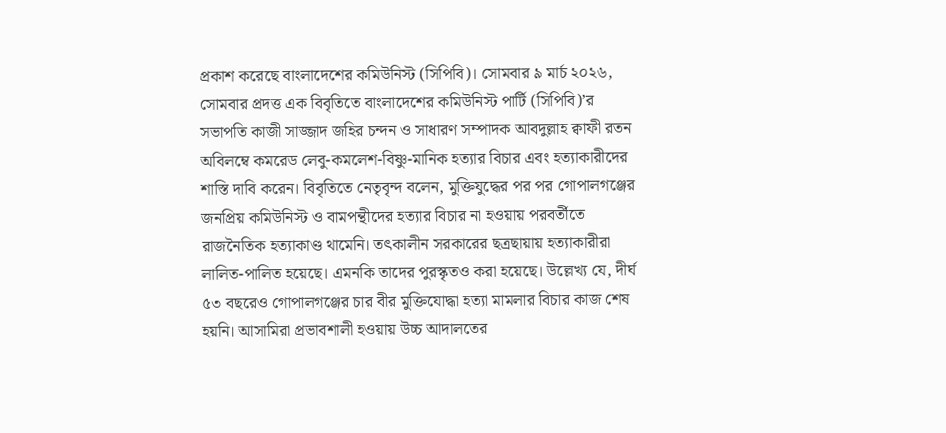প্রকাশ করেছে বাংলাদেশের কমিউনিস্ট (সিপিবি)। সোমবার ৯ মার্চ ২০২৬, সোমবার প্রদত্ত এক বিবৃতিতে বাংলাদেশের কমিউনিস্ট পার্টি (সিপিবি)’র সভাপতি কাজী সাজ্জাদ জহির চন্দন ও সাধারণ সম্পাদক আবদুল্লাহ ক্বাফী রতন অবিলম্বে কমরেড লেবু-কমলেশ-বিষ্ণু-মানিক হত্যার বিচার এবং হত্যাকারীদের শাস্তি দাবি করেন। বিবৃতিতে নেতৃবৃন্দ বলেন, মুক্তিযুদ্ধের পর পর গোপালগঞ্জের জনপ্রিয় কমিউনিস্ট ও বামপন্থীদের হত্যার বিচার না হওয়ায় পরবর্তীতে রাজনৈতিক হত্যাকাণ্ড থামেনি। তৎকালীন সরকারের ছত্রছায়ায় হত্যাকারীরা লালিত-পালিত হয়েছে। এমনকি তাদের পুরস্কৃতও করা হয়েছে। উল্লেখ্য যে, দীর্ঘ ৫৩ বছরেও গোপালগঞ্জের চার বীর মুক্তিযোদ্ধা হত্যা মামলার বিচার কাজ শেষ হয়নি। আসামিরা প্রভাবশালী হওয়ায় উচ্চ আদালতের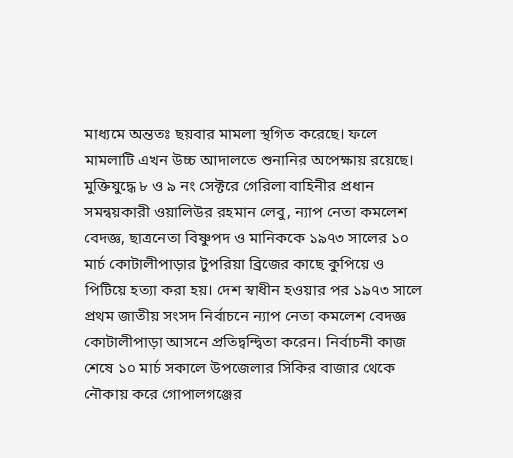মাধ্যমে অন্ততঃ ছয়বার মামলা স্থগিত করেছে। ফলে মামলাটি এখন উচ্চ আদালতে শুনানির অপেক্ষায় রয়েছে। মুক্তিযুদ্ধে ৮ ও ৯ নং সেক্টরে গেরিলা বাহিনীর প্রধান সমন্বয়কারী ওয়ালিউর রহমান লেবু, ন্যাপ নেতা কমলেশ বেদজ্ঞ, ছাত্রনেতা বিষ্ণুপদ ও মানিককে ১৯৭৩ সালের ১০ মার্চ কোটালীপাড়ার টুপরিয়া ব্রিজের কাছে কুপিয়ে ও পিটিয়ে হত্যা করা হয়। দেশ স্বাধীন হওয়ার পর ১৯৭৩ সালে প্রথম জাতীয় সংসদ নির্বাচনে ন্যাপ নেতা কমলেশ বেদজ্ঞ কোটালীপাড়া আসনে প্রতিদ্বন্দ্বিতা করেন। নির্বাচনী কাজ শেষে ১০ মার্চ সকালে উপজেলার সিকির বাজার থেকে নৌকায় করে গোপালগঞ্জের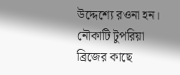উদ্দেশ্যে রওনা হন। নৌকাটি টুপরিয়া ব্রিজের কাছে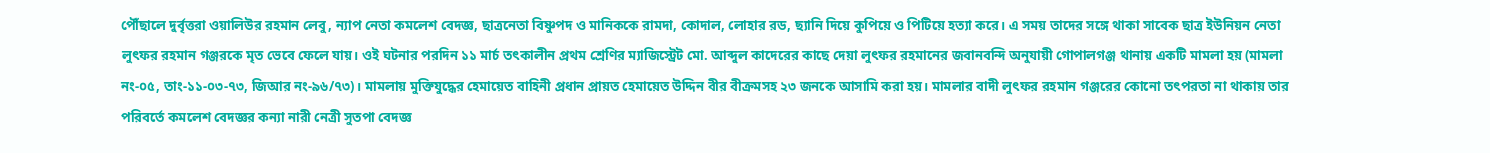পৌঁছালে দুর্বৃত্তরা ওয়ালিউর রহমান লেবু, ন্যাপ নেতা কমলেশ বেদজ্ঞ, ছাত্রনেতা বিষ্ণুপদ ও মানিককে রামদা, কোদাল, লোহার রড, ছ্যানি দিয়ে কুপিয়ে ও পিটিয়ে হত্যা করে। এ সময় তাদের সঙ্গে থাকা সাবেক ছাত্র ইউনিয়ন নেতা লুৎফর রহমান গঞ্জরকে মৃত ভেবে ফেলে যায়। ওই ঘটনার পরদিন ১১ মার্চ তৎকালীন প্রথম শ্রেণির ম্যাজিস্ট্রেট মো. আব্দুল কাদেরের কাছে দেয়া লুৎফর রহমানের জবানবন্দি অনুযায়ী গোপালগঞ্জ থানায় একটি মামলা হয় (মামলা নং-০৫, তাং-১১-০৩-৭৩, জিআর নং-৯৬/৭৩)। মামলায় মুক্তিযুদ্ধের হেমায়েত বাহিনী প্রধান প্রায়ত হেমায়েত উদ্দিন বীর বীক্রমসহ ২৩ জনকে আসামি করা হয়। মামলার বাদী লুৎফর রহমান গঞ্জরের কোনো তৎপরতা না থাকায় তার পরিবর্তে কমলেশ বেদজ্ঞর কন্যা নারী নেত্রী সুতপা বেদজ্ঞ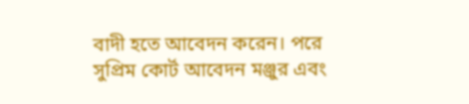বাদী হতে আবেদন করেন। পরে সুপ্রিম কোর্ট আবেদন মঞ্জুর এবং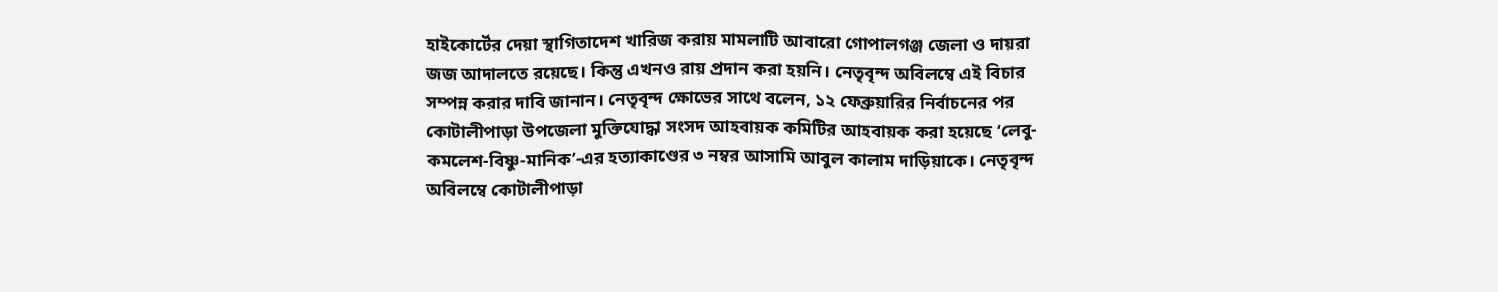হাইকোর্টের দেয়া স্থাগিতাদেশ খারিজ করায় মামলাটি আবারো গোপালগঞ্জ জেলা ও দায়রা জজ আদালতে রয়েছে। কিন্তু এখনও রায় প্রদান করা হয়নি। নেতৃবৃন্দ অবিলম্বে এই বিচার সম্পন্ন করার দাবি জানান। নেতৃবৃন্দ ক্ষোভের সাথে বলেন, ১২ ফেব্রুয়ারির নির্বাচনের পর কোটালীপাড়া উপজেলা মুক্তিযোদ্ধা সংসদ আহবায়ক কমিটির আহবায়ক করা হয়েছে ‘লেবু-কমলেশ-বিষ্ণু-মানিক’-এর হত্যাকাণ্ডের ৩ নম্বর আসামি আবুল কালাম দাড়িয়াকে। নেতৃবৃন্দ অবিলম্বে কোটালীপাড়া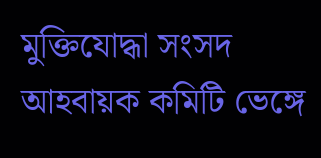মুক্তিযোদ্ধা সংসদ আহবায়ক কমিটি ভেঙ্গে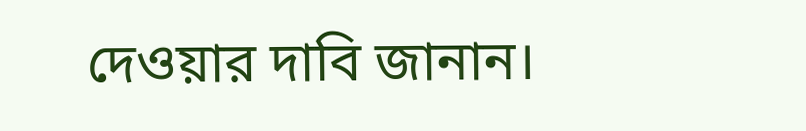দেওয়ার দাবি জানান।